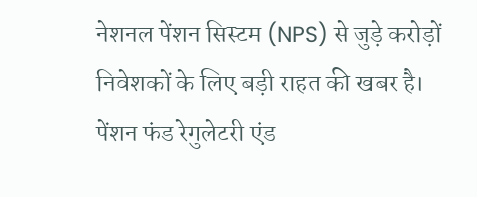नेशनल पेंशन सिस्टम (NPS) से जुड़े करोड़ों निवेशकों के लिए बड़ी राहत की खबर है। पेंशन फंड रेगुलेटरी एंड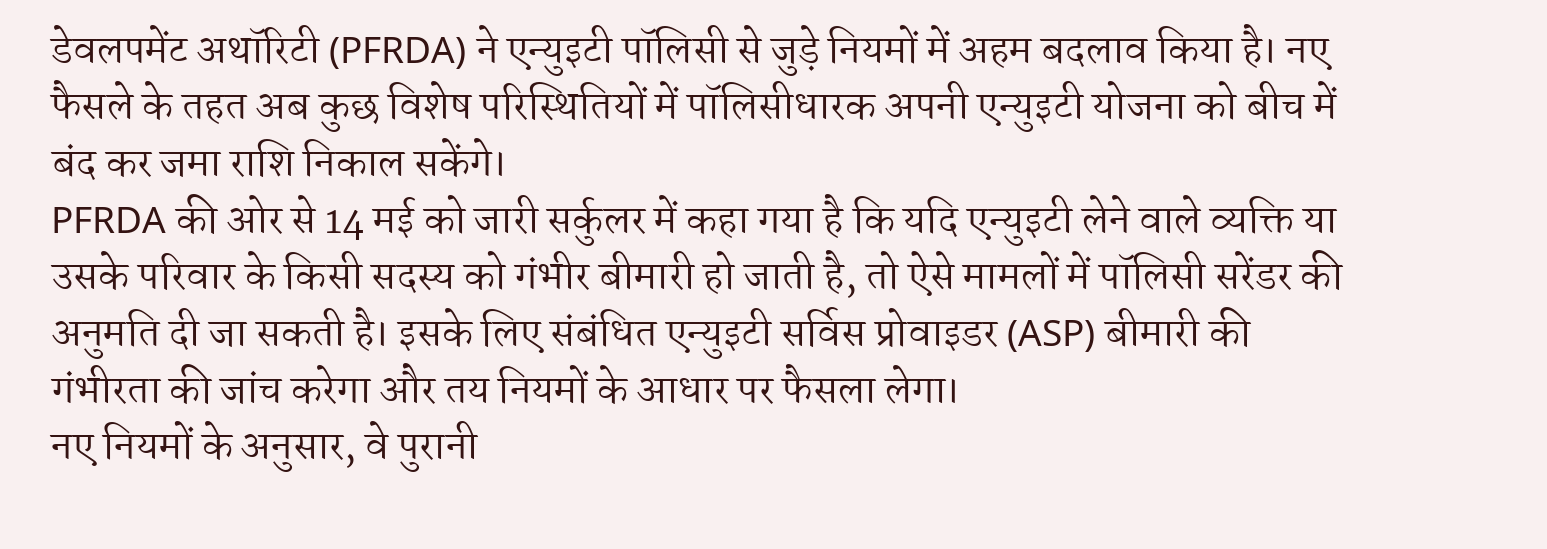डेवलपमेंट अथॉरिटी (PFRDA) ने एन्युइटी पॉलिसी से जुड़े नियमों में अहम बदलाव किया है। नए फैसले के तहत अब कुछ विशेष परिस्थितियों में पॉलिसीधारक अपनी एन्युइटी योजना को बीच में बंद कर जमा राशि निकाल सकेंगे।
PFRDA की ओर से 14 मई को जारी सर्कुलर में कहा गया है कि यदि एन्युइटी लेने वाले व्यक्ति या उसके परिवार के किसी सदस्य को गंभीर बीमारी हो जाती है, तो ऐसे मामलों में पॉलिसी सरेंडर की अनुमति दी जा सकती है। इसके लिए संबंधित एन्युइटी सर्विस प्रोवाइडर (ASP) बीमारी की गंभीरता की जांच करेगा और तय नियमों के आधार पर फैसला लेगा।
नए नियमों के अनुसार, वे पुरानी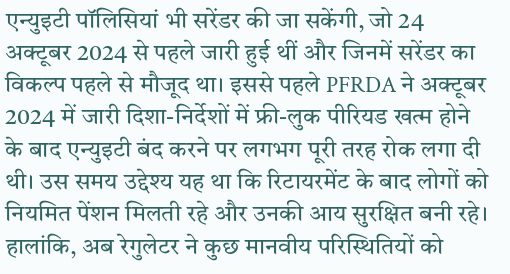एन्युइटी पॉलिसियां भी सरेंडर की जा सकेंगी, जो 24 अक्टूबर 2024 से पहले जारी हुई थीं और जिनमें सरेंडर का विकल्प पहले से मौजूद था। इससे पहले PFRDA ने अक्टूबर 2024 में जारी दिशा-निर्देशों में फ्री-लुक पीरियड खत्म होने के बाद एन्युइटी बंद करने पर लगभग पूरी तरह रोक लगा दी थी। उस समय उद्देश्य यह था कि रिटायरमेंट के बाद लोगों को नियमित पेंशन मिलती रहे और उनकी आय सुरक्षित बनी रहे।
हालांकि, अब रेगुलेटर ने कुछ मानवीय परिस्थितियों को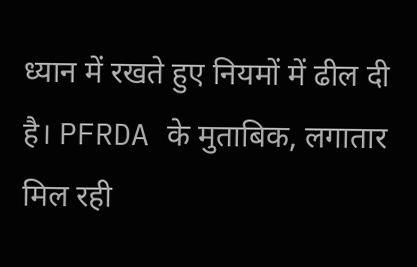ध्यान में रखते हुए नियमों में ढील दी है। PFRDA के मुताबिक, लगातार मिल रही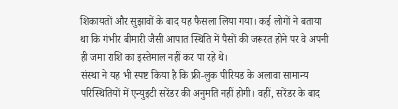शिकायतों और सुझावों के बाद यह फैसला लिया गया। कई लोगों ने बताया था कि गंभीर बीमारी जैसी आपात स्थिति में पैसों की जरूरत होने पर वे अपनी ही जमा राशि का इस्तेमाल नहीं कर पा रहे थे।
संस्था ने यह भी स्पष्ट किया है कि फ्री-लुक पीरियड के अलावा सामान्य परिस्थितियों में एन्युइटी सरेंडर की अनुमति नहीं होगी। वहीं, सरेंडर के बाद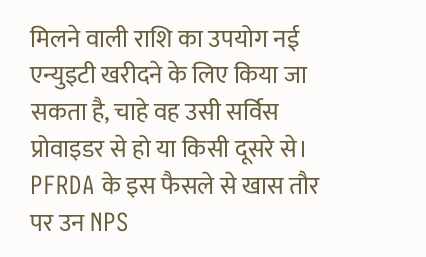मिलने वाली राशि का उपयोग नई एन्युइटी खरीदने के लिए किया जा सकता है, चाहे वह उसी सर्विस प्रोवाइडर से हो या किसी दूसरे से।
PFRDA के इस फैसले से खास तौर पर उन NPS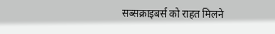सब्सक्राइबर्स को राहत मिलने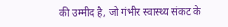की उम्मीद है, जो गंभीर स्वास्थ्य संकट के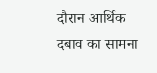दौरान आर्थिक दबाव का सामना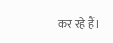कर रहे हैं।